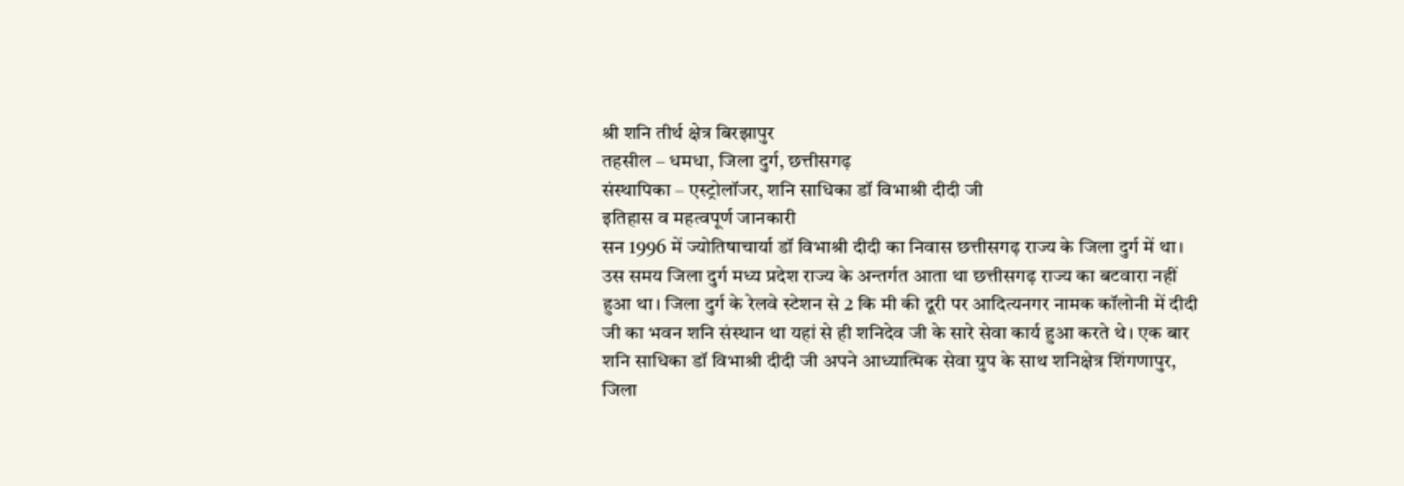श्री शनि तीर्थ क्षेत्र बिरझापुर
तहसील – धमधा, जिला दुर्ग, छत्तीसगढ़
संस्थापिका – एस्ट्रोलॉजर, शनि साधिका डॉ विभाश्री दीदी जी
इतिहास व महत्वपूर्ण जानकारी
सन 1996 में ज्योतिषाचार्या डॉ विभाश्री दीदी का निवास छत्तीसगढ़ राज्य के जिला दुर्ग में था। उस समय जिला दुर्ग मध्य प्रदेश राज्य के अन्तर्गत आता था छत्तीसगढ़ राज्य का बटवारा नहीं हुआ था। जिला दुर्ग के रेलवे स्टेशन से 2 कि मी की दूरी पर आदित्यनगर नामक कॉलोनी में दीदी जी का भवन शनि संस्थान था यहां से ही शनिदेव जी के सारे सेवा कार्य हुआ करते थे। एक बार शनि साधिका डॉ विभाश्री दीदी जी अपने आध्यात्मिक सेवा ग्रुप के साथ शनिक्षेत्र शिंगणापुर, जिला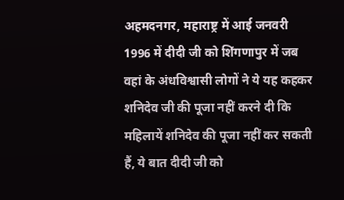अहमदनगर, महाराष्ट्र में आई जनवरी 1996 में दीदी जी को शिंगणापुर में जब वहां के अंधविश्वासी लोगों ने ये यह कहकर शनिदेव जी की पूजा नहीं करने दी कि महिलायें शनिदेव की पूजा नहीं कर सकती हैं, ये बात दीदी जी को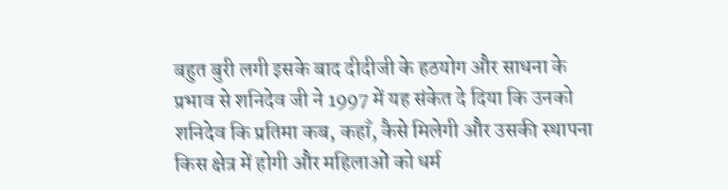बहुत बुरी लगी इसके बाद दीदीजी के हठयोग और साधना के प्रभाव से शनिदेव जी ने 1997 में यह संकेत दे दिया कि उनको शनिदेव कि प्रतिमा कब, कहाँ, कैसे मिलेगी और उसकी स्थापना किस क्षेत्र में होगी और महिलाओं को धर्म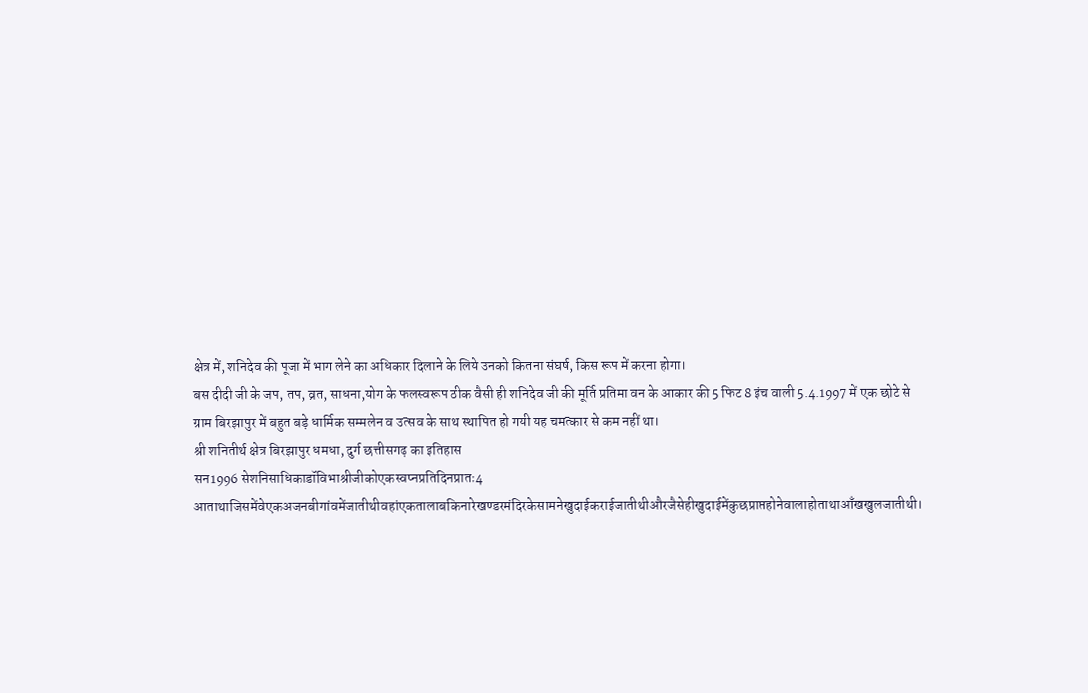क्षेत्र में, शनिदेव की पूजा में भाग लेने का अधिकार दिलाने के लिये उनको कितना संघर्ष, किस रूप में करना होगा।
बस दीदी जी के जप, तप, व्रत, साधना,योग के फलस्वरूप ठीक वैसी ही शनिदेव जी की मूर्ति प्रतिमा वन के आकार की 5 फिट 8 इंच वाली 5.4.1997 में एक छोटे से ग्राम बिरझापुर में बहुत बड़े धार्मिक सम्मलेन व उत्सव के साथ स्थापित हो गयी यह चमत्कार से कम नहीं था।
श्री शनितीर्थ क्षेत्र बिरझापुर धमधा, दुर्ग छत्तीसगढ़ का इतिहास
सन1996 सेशनिसाधिकाडॉविभाश्रीजीकोएकस्वप्नप्रतिदिनप्रातः4 आताथाजिसमेंवेएकअजनबीगांवमेंजातीथीवहांएकतालाबकिनारेखण्डरमंदिरकेसामनेखुदाईकराईजातीथीऔरजैसेहीखुदाईमेंकुछप्राप्तहोनेवालाहोताथाआँखखुलजातीथी।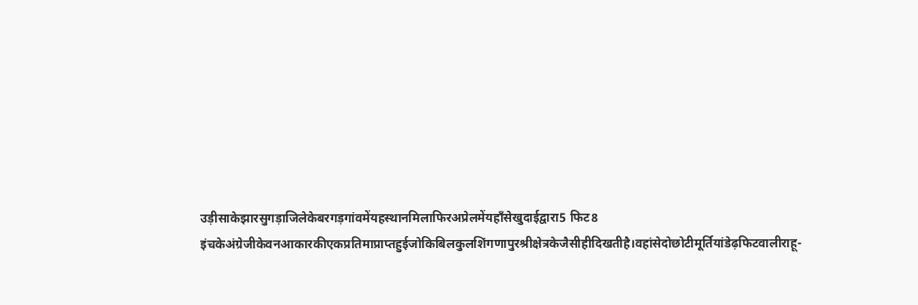उड़ीसाकेझारसुगड़ाजिलेकेबरगड़गांवमेंयहस्थानमिलाफिरअप्रेलमेंयहाँसेखुदाईद्वारा5 फिट8 इंचकेअंग्रेजीकेवनआकारकीएकप्रतिमाप्राप्तहुईजोकिबिलकुलशिंगणापुरश्रीक्षेत्रकेजैसीहीदिखतीहै।वहांसेदोछोटीमूर्तियांडेढ़फिटवालीराहू-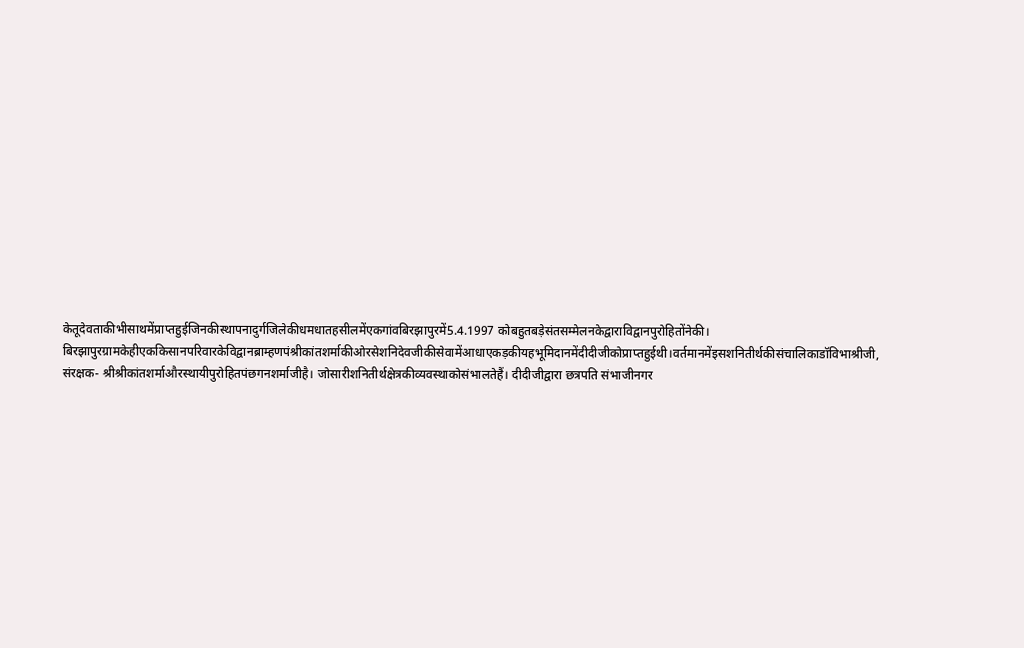केतूदेवताकीभीसाथमेंप्राप्तहुईजिनकीस्थापनादुर्गजिलेकीधमधातहसीलमेंएकगांवबिरझापुरमें5.4.1997 कोबहुतबड़ेसंतसम्मेलनकेद्वाराविद्वानपुरोहितोंनेकी। बिरझापुरग्रामकेहीएककिसानपरिवारकेविद्वानब्राम्हणपंश्रीकांतशर्माकीओरसेशनिदेवजीकीसेवामेंआधाएकड़कीयहभूमिदानमेंदीदीजीकोप्राप्तहुईथी।वर्तमानमेंइसशनितीर्थकीसंचालिकाडॉविभाश्रीजी, संरक्षक- श्रीश्रीकांतशर्माऔरस्थायीपुरोहितपंछगनशर्माजीहै। जोसारीशनितीर्थक्षेत्रकीव्यवस्थाकोसंभालतेहैं। दीदीजीद्वारा छत्रपति संभाजीनगर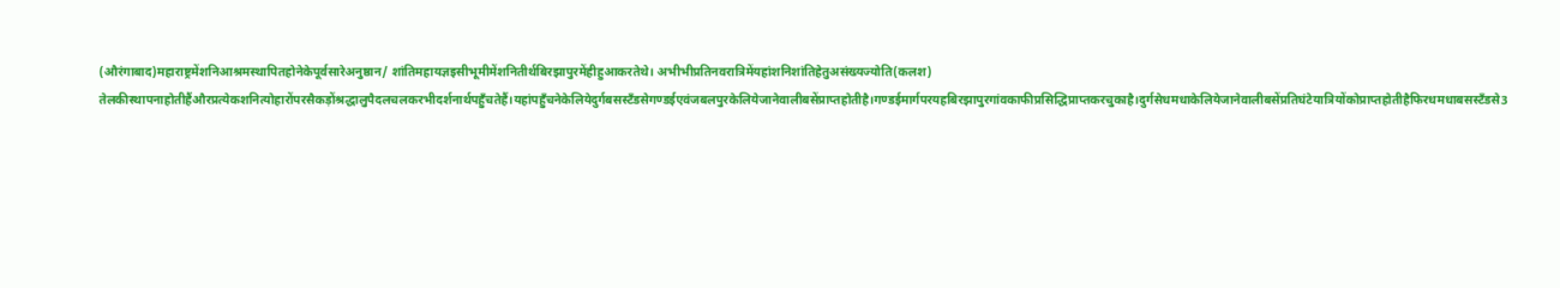(औरंगाबाद)महाराष्ट्रमेंशनिआश्रमस्थापितहोनेकेपूर्वसारेअनुष्ठान/ शांतिमहायज्ञइसीभूमीमेंशनितीर्थबिरझापुरमेंहीहुआकरतेथे। अभीभीप्रतिनवरात्रिमेंयहांशनिशांतिहेतुअसंख्यज्योति(कलश) तेलकीस्थापनाहोतीहैंऔरप्रत्येकशनित्योहारोंपरसैकड़ोंश्रद्धालुपैदलचलकरभीदर्शनार्थपहुँचतेहैं।यहांपहुँचनेकेलियेदुर्गबसस्टॅंडसेगण्डईएवंजबलपुरकेलियेजानेवालीबसेंप्राप्तहोतीहै।गण्डईमार्गपरयहबिरझापुरगांवकाफीप्रसिद्धिप्राप्तकरचुकाहै।दुर्गसेधमधाकेलियेजानेवालीबसेंप्रतिघंटेयात्रियोंकोप्राप्तहोतीहैफिरधमधाबसस्टॅंडसे3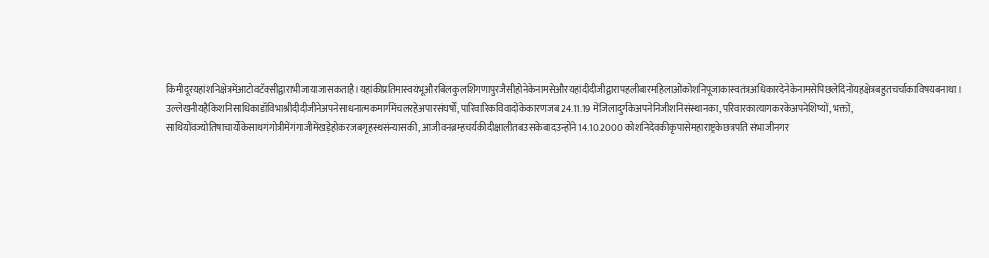किमीदूरयहांशनिक्षेत्रमेंआटोवटॅक्सीद्वाराभीजायाजासकताहै।यहांकीप्रतिमास्वयंभूऔरबिलकुलशिंगणापुरजैसीहोनेकेनामसेऔरयहांदीदीजीद्वारापहलीबारमहिलाओंकोशनिपूजाकास्वतंत्रअधिकारदेनेकेनामसेपिछलेदिनोंयहक्षेत्रबहुतचर्चाकाविषयबनाथा।
उल्लेखनीयहैकिशनिसाधिकाडॉविभाश्रीदीदीजीनेअपनेसाधनात्मकमार्गमेंचलरहेअपारसंघर्षों, पारिवारिकविवादोंकेकारणजब24.11.19 मेंजिलादुर्गकेअपनेनिजीशनिसंस्थानका, परिवारकात्यागकरकेअपनेशिष्यों, भक्तों, साथियोंवज्योतिषाचार्योकेसाथगंगोत्रीमेंगंगाजीमेंखड़ेहोकरजबगृहस्थसंन्यासकी, आजीवनब्रम्हचर्यकीदीक्षालीतबउसकेबादउन्होंने14.10.2000 कोशनिदेवकीकृपासेमहाराष्ट्रकेछत्रपति संभाजीनगर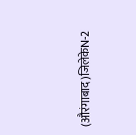(औरंगाबाद)जिलेकेN-2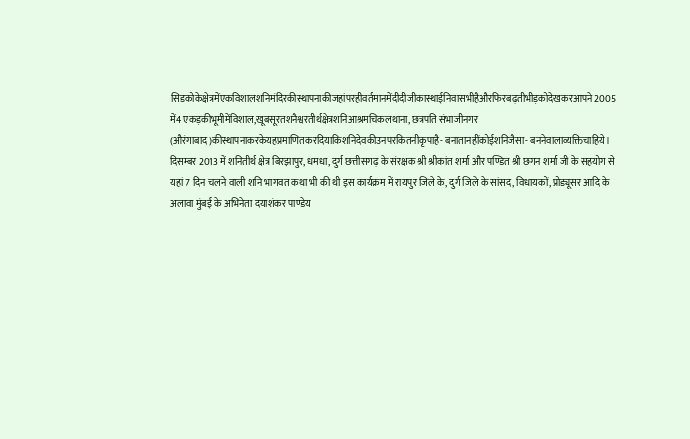सिडकोकेक्षेत्रमेंएकविशालशनिमंदिरकीस्थापनाकीजहांपरहीवर्तमानमेंदीदीजीकास्थाईनिवासभीहैऔरफिरबढ़तीभीड़कोदेखकरआपने2005 में4 एकड़कीभूमीमेंविशाल,खूबसूरतशनैश्वरतीर्थक्षेत्रशनिआश्रमचिकलथाना, छत्रपति संभाजीनगर (औरंगाबाद)कीस्थापनाकरकेयहप्रमाणितकरदियाकिशनिदेवकीउनपरकितनीकृपाहै- बनातानहींकोईशनिजैसा- बननेवालाव्यक्तिचाहिये।
दिसम्बर 2013 में शनितीर्थ क्षेत्र बिरझापुर, धमधा, दुर्ग छत्तीसगढ़ के संरक्षक श्री श्रीकांत शर्मा और पण्डित श्री छगन शर्मा जी के सहयोग से यहां 7 दिन चलने वाली शनि भागवत कथा भी की थी इस कार्यक्रम में रायपुर जिले के, दुर्ग जिले के सांसद, विधायकों, प्रोड्यूसर आदि के अलावा मुंबई के अभिनेता दयाशंकर पाण्डेय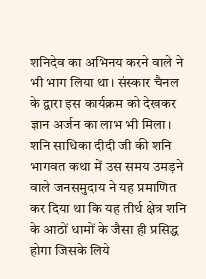शनिदेव का अभिनय करने वाले ने भी भाग लिया था। संस्कार चैनल के द्वारा इस कार्यक्रम को देखकर ज्ञान अर्जन का लाभ भी मिला। शनि साधिका दीदी जी की शनि भागवत कथा में उस समय उमड़ने वाले जनसमुदाय ने यह प्रमाणित कर दिया था कि यह तीर्थ क्षेत्र शनि के आठों धामों के जैसा ही प्रसिद्ध होगा जिसके लिये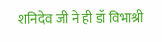शनिदेव जी ने ही डॉ विभाश्री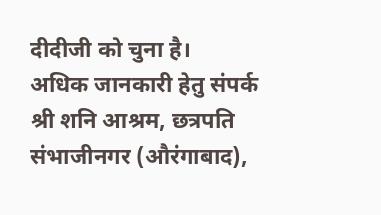दीदीजी को चुना है।
अधिक जानकारी हेतु संपर्क
श्री शनि आश्रम, छत्रपति संभाजीनगर (औरंगाबाद),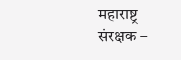महाराष्ट्र
संरक्षक –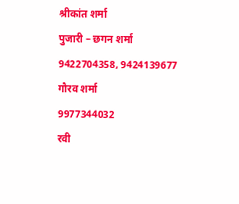श्रीकांत शर्मा
पुजारी – छगन शर्मा
9422704358, 9424139677
गौरव शर्मा
9977344032
रवी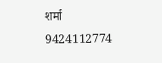शर्मा
9424112774